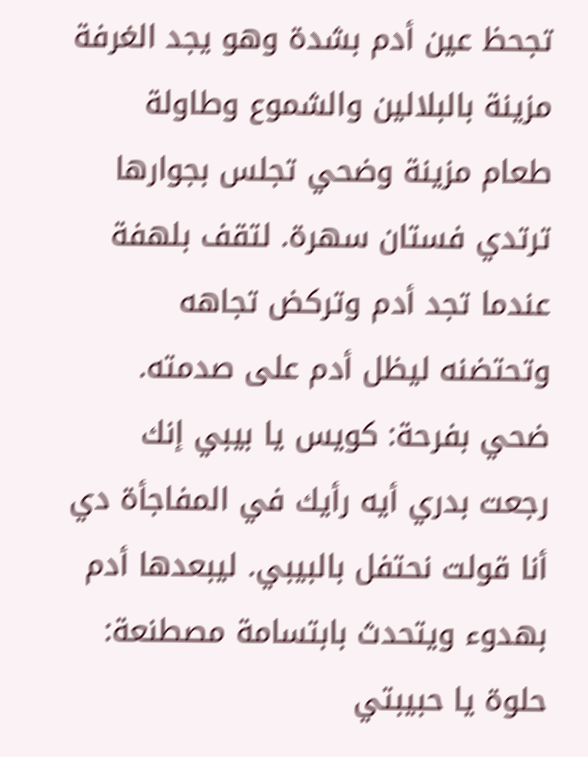تجحظ عين أدم بشدة وهو يجد الغرفة مزينة بالبلالين والشموع وطاولة طعام مزينة وضحي تجلس بجوارها ترتدي فستان سهرة. لتقف بلهفة عندما تجد أدم وتركض تجاهه وتحتضنه ليظل أدم على صدمته. ضحي بفرحة: كويس يا بيبي إنك رجعت بدري أيه رأيك في المفاجأة دي أنا قولت نحتفل بالبيبي. ليبعدها أدم بهدوء ويتحدث بابتسامة مصطنعة: حلوة يا حبيبتي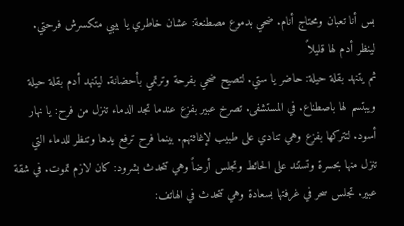بس أنا تعبان ومحتاج أنام. ضحي بدموع مصطنعة: عشان خاطري يا بيبي متكسرش فرحتي. لينظر أدم لها قليلاً
ثم يتنهد بقلة حيلة: حاضر يا ستي. لتصيح ضحي بفرحة وترتمي بأحضانة. ليتنهد أدم بقلة حيلة ويبتسم لها باصطناع. في المستشفى. تصرخ عبير بفزع عندما تجد الدماء تنزل من فرح: يا نهار أسود. لتتركها بفزع وهي تنادي على طبيب لإغاثتهم. بينما فرح ترفع يدها وتنظر للدماء التي تنزل منها بحسرة وتستند على الحائط وتجلس أرضاً وهي تتحدث بشرود: كان لازم تموت. في شقة عبير. تجلس سحر في غرفتها بسعادة وهي تتحدث في الهاتف: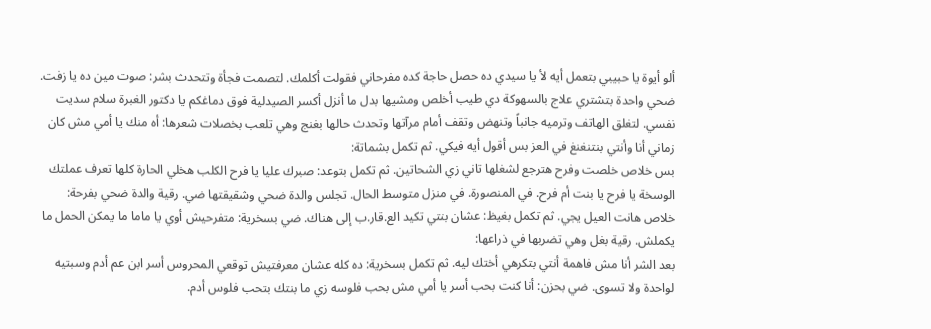ألو أيوة يا حبيبي بتعمل أيه لأ يا سيدي ده حصل حاجة كده مفرحاني فقولت أكلمك. لتصمت فجأة وتتحدث بشر: صوت مين ده يا زفت. ضحي واحدة بتشتري علاج بالسهوكة دي طيب أخلص ومشيها بدل ما أنزل أكسر الصيدلية فوق دماغكم يا دكتور الغبرة سلام سديت نفسي. لتغلق الهاتف وترميه جانباً وتنهض وتقف أمام مرآتها وتحدث حالها بغنج وهي تلعب بخصلات شعرها: أه منك يا أمي مش كان زماني أنا وأنتي بنتنغنغ في العز بس أقول أيه فيكي. ثم تكمل بشماتة:
بس خلاص خلصت وفرح هترجع لشغلها تاني زي الشحاتين. ثم تكمل بتوعد: صبرك عليا يا فرح الكلب هخلي الحارة كلها تعرف عملتك الوسخة يا فرح يا بنت أم فرح. في المنصورة. في منزل متوسط الحال. تجلس والدة ضحي وشقيقتها ضي. رقية والدة ضحي بفرحة: خلاص هانت العيل يجي. ثم تكمل بغيظ: عشان بنتي تكيد الع.قار.ب إلى هناك. ضي بسخرية: متفرحيش أوي يا ماما ما يمكن الحمل ما يكملش. رقية بغل وهي تضربها في ذراعها:
بعد الشر أنا مش فاهمة أنتي بتكرهي أختك ليه. ثم تكمل بسخرية: ده كله عشان معرفتيش توقعي المحروس أسر ابن عم أدم وسبتيه لواحدة ولا تسوى. ضي بحزن: أنا كنت بحب أسر يا أمي مش بحب فلوسه زي ما بنتك بتحب فلوس أدم.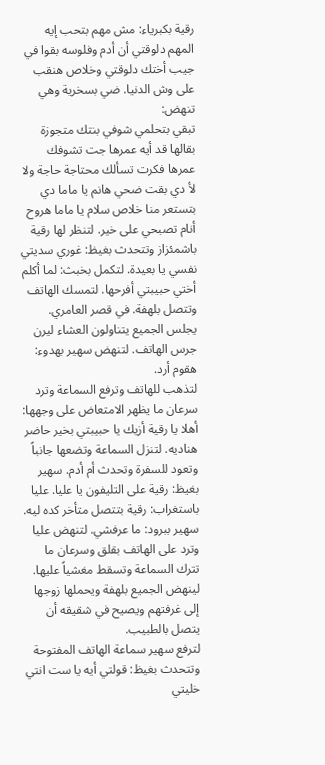رقية بكبرياء: مش مهم بتحب إيه المهم دلوقتي أن أدم وفلوسه بقوا في جيب أختك دلوقتي وخلاص هنقب على وش الدنيا. ضي بسخرية وهي تنهض:
تبقي بتحلمي شوفي بنتك متجوزة بقالها قد أيه عمرها جت تشوفك عمرها فكرت تسألك محتاجة حاجة ولا لأ دي بقت ضحي هانم يا ماما دي بتستعر منا خلاص سلام يا ماما هروح أنام تصبحي على خير. لتنظر لها رقية باشمئزاز وتتحدث بغيظ: غوري سديتي نفسي يا بعيدة. لتكمل بخبث: لما أكلم أختي حبيبتي أفرحها. لتمسك الهاتف وتتصل بلهفة. في قصر العامري. يجلس الجميع يتناولون العشاء ليرن جرس الهاتف. لتنهض سهير بهدوء: هقوم أرد.
لتذهب للهاتف وترفع السماعة وترد سرعان ما يظهر الامتعاض على وجهها: أهلا يا رقية أزيك يا حبيبتي بخير حاضر هناديه. لتنزل السماعة وتضعها جانباً وتعود للسفرة وتحدث أم أدم. سهير بغيظ: رقية على التليفون يا عليا. عليا باستغراب: رقية بتتصل متأخر كده ليه. سهير ببرود: ما عرفشي. لتنهض عليا وترد على الهاتف بقلق وسرعان ما تترك السماعة وتسقط مغشياً عليها. لينهض الجميع بلهفة ويحملها زوجها إلى غرفتهم ويصيح في شقيقه أن يتصل بالطبيب.
لترفع سهير سماعة الهاتف المفتوحة وتتحدث بغيظ: قولتي أيه يا ست انتي خليتي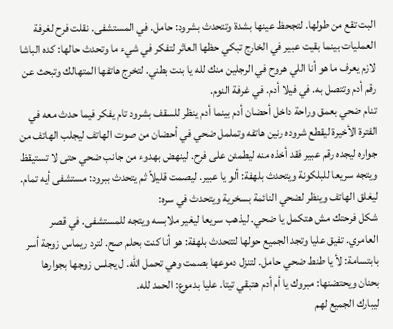البت تقع من طولها. لتجحظ عينها بشدة وتتحدث بشرود: حامل. في المستشفى. نقلت فرح لغرفة العمليات بينما بقيت عبير في الخارج تبكي حظها العاثر لتفكر في شيء ما وتحدث حالها: كده الباشا لازم يعرف ما هو أنا اللي هروح في الرجلين منك لله يا بنت بطني. لتخرج هاتفها المتهالك وتبحث عن رقم أدم وتتصل به. في فيلا أدم. في غرفة النوم.
تنام ضحي بعمق وراحة داخل أحضان أدم بينما أدم ينظر للسقف بشرود تام يفكر فيما حدث معه في الفترة الأخيرة ليقطع شروده رنين هاتفه وتململ ضحي في أحضان من صوت الهاتف ليجلب الهاتف من جواره ليجده رقم عبير فقد أخذه منه ليطمئن على فرح. لينهض بهدوء من جانب ضحي حتى لا تستيقظ ويتجه سريعا للبلكونة ويتحدث بلهفة: ألو يا عبير. ليصمت قليلاً ثم يتحدث ببرود: مستشفى أيه تمام. ليغلق الهاتف وينظر لضحي النائمة بسخرية ويتحدث في سره:
شكل فرحتك مش هتكمل يا ضحي. ليذهب سريعا ليغير ملابسه ويتجه للمستشفى. في قصر العامري. تفيق عليا وتجد الجميع حولها لتتحدث بلهفة: هو أنا كنت بحلم صح. لترد ريماس زوجة أسر بابتسامة: لأ يا طنط ضحي حامل. لتنزل دموعها بصمت وهي تحمل الله. ل يجلس زوجها بجوارها بحنان ويحتضنها: مبروك يا أم أدم هتبقي تيتا. عليا بدموع: الحمد لله.
ليبارك الجميع لهم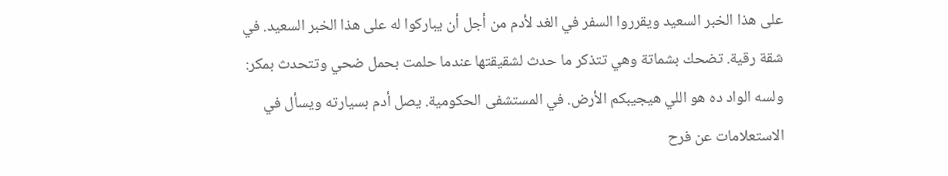على هذا الخبر السعيد ويقرروا السفر في الغد لأدم من أجل أن يباركوا له على هذا الخبر السعيد. في شقة رقية. تضحك بشماتة وهي تتذكر ما حدث لشقيقتها عندما حلمت بحمل ضحي وتتحدث بمكر: ولسه الواد ده هو اللي هيجيبكم الأرض. في المستشفى الحكومية. يصل أدم بسيارته ويسأل في الاستعلامات عن فرح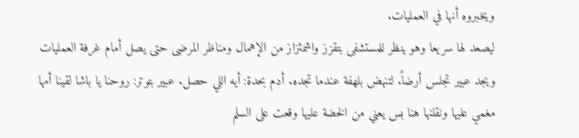ويخبروه أنها في العمليات.
ليصعد لها سريعا وهو ينظر للمستشفى بتقزز واشمئزاز من الإهمال ومناظر المرضى حتى يصل أمام غرفة العمليات ويجد عبير تجلس أرضاً. لتنهض بلهفة عندما تجده. أدم بحدة: أيه اللي حصل. عبير بتوتر: روحنا يا باشا لقينا أمها مغمي عليها ونقلنها هنا بس يعني من الخضة عليها وقعت على السلم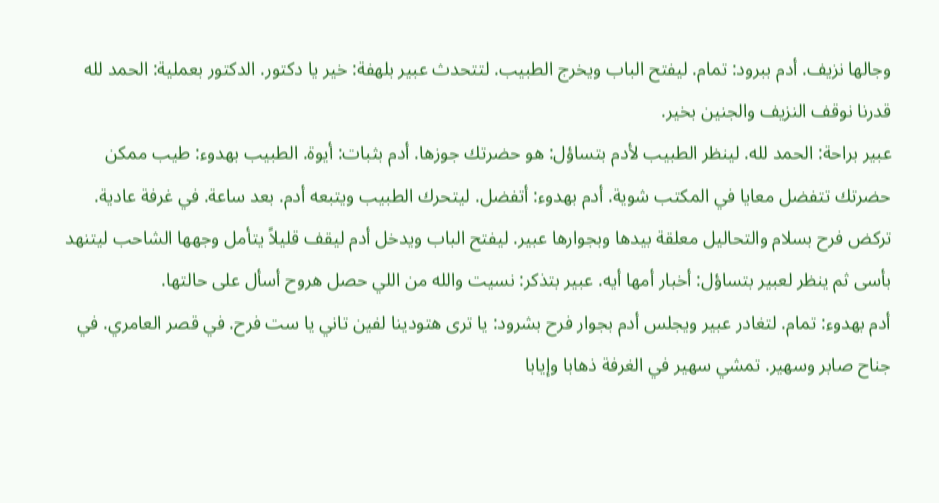وجالها نزيف. أدم ببرود: تمام. ليفتح الباب ويخرج الطبيب. لتتحدث عبير بلهفة: خير يا دكتور. الدكتور بعملية: الحمد لله قدرنا نوقف النزيف والجنين بخير.
عبير براحة: الحمد لله. لينظر الطبيب لأدم بتساؤل: هو حضرتك جوزها. أدم بثبات: أيوة. الطبيب بهدوء: طيب ممكن حضرتك تتفضل معايا في المكتب شوية. أدم بهدوء: أتفضل. ليتحرك الطبيب ويتبعه أدم. بعد ساعة. في غرفة عادية. تركض فرح بسلام والتحاليل معلقة بيدها وبجوارها عبير. ليفتح الباب ويدخل أدم ليقف قليلاً يتأمل وجهها الشاحب ليتنهد بأسى ثم ينظر لعبير بتساؤل: أخبار أمها أيه. عبير بتذكر: نسيت والله من اللي حصل هروح أسأل على حالتها.
أدم بهدوء: تمام. لتغادر عبير ويجلس أدم بجوار فرح بشرود: يا ترى هتودينا لفين تاني يا ست فرح. في قصر العامري. في جناح صابر وسهير. تمشي سهير في الغرفة ذهابا وإيابا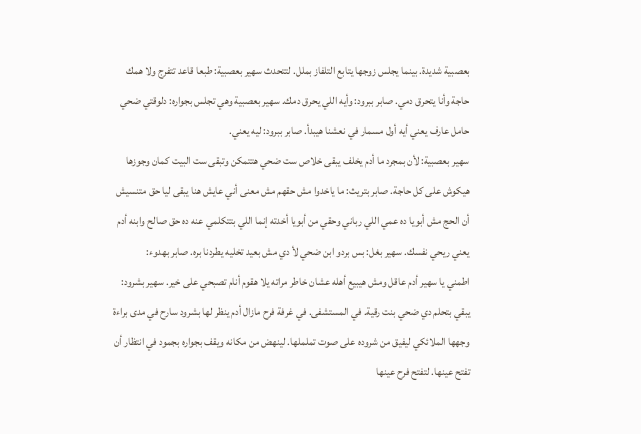بعصبية شديدة. بينما يجلس زوجها يتابع التلفاز بملل. لتتحدث سهير بعصبية: طبعا قاعد تتفرج ولا همك حاجة وأنا يتحرق دمي. صابر ببرود: وأيه اللي يحرق دمك. سهير بعصبية وهي تجلس بجواره: دلوقتي ضحي حامل عارف يعني أيه أول مسمار في نعشنا هيبدأ. صابر ببرود: ليه يعني.
سهير بعصبية: لأن بمجرد ما أدم يخلف يبقى خلاص ست ضحي هتتمكن وتبقى ست البيت كمان وجوزها هيكوش على كل حاجة. صابر بتريث: ما ياخدوا مش حقهم مش معنى أني عايش هنا يبقى ليا حق متنسيش أن الحج مش أبويا ده عمي اللي رباني وحقي من أبويا أخدته إنما اللي بتتكلمي عنه ده حق صالح وابنه أدم يعني ريحي نفسك. سهير بغل: بس بردو ابن ضحي لأ دي مش بعيد تخليه يطردنا بره. صابر بهدوء:
اطمني يا سهير أدم عاقل ومش هيبيع أهله عشان خاطر مراته يلا هقوم أنام تصبحي على خير. سهير بشرود: يبقي بتحلم دي ضحي بنت رقية. في المستشفى. في غرفة فرح مازال أدم ينظر لها بشرود سارح في مدى براءة وجهها الملائكي ليفيق من شروده على صوت تململها. لينهض من مكانه ويقف بجواره بجمود في انتظار أن تفتح عينها. لتفتح فرح عينها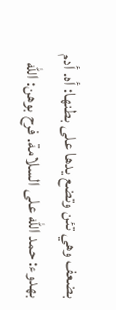بضعف وهي تئن وتضع يدها على بطنها: أه. أدم بهدوء: حمد الله على السلامة. فرح بوهن: الله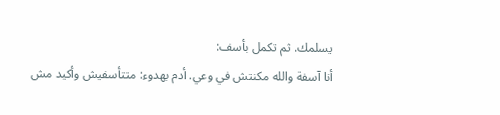يسلمك. ثم تكمل بأسف:
أنا آسفة والله مكنتش في وعي. أدم بهدوء: متتأسفيش وأكيد مش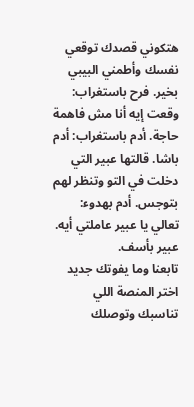هتكوني قصدك توقعي نفسك وأطمني البيبي بخير. فرح باستغراب: وقعت إيه أنا مش فاهمة حاجة. أدم باستغراب: أدم باشا. قالتها عبير التي دخلت في التو وتنظر لهم بتوجس. أدم بهدوء: تعالي يا عبير عاملتي أيه. عبير بأسف.
تابعنا وما يفوتك جديد
اختر المنصة اللي تناسبك وتوصلك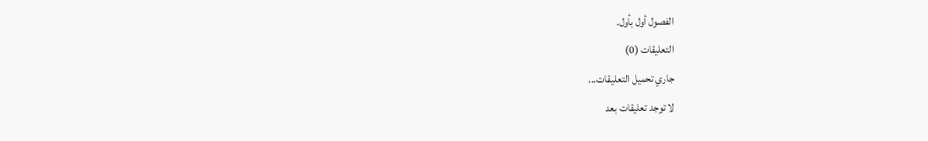الفصول أول بأول.
التعليقات (0)
جاري تحميل التعليقات...
لا توجد تعليقات بعد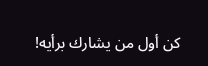كن أول من يشارك برأيه!